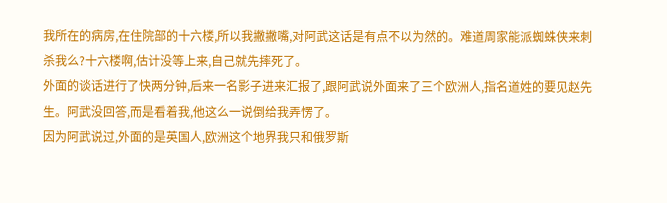我所在的病房,在住院部的十六楼,所以我撇撇嘴,对阿武这话是有点不以为然的。难道周家能派蜘蛛侠来刺杀我么?十六楼啊,估计没等上来,自己就先摔死了。
外面的谈话进行了快两分钟,后来一名影子进来汇报了,跟阿武说外面来了三个欧洲人,指名道姓的要见赵先生。阿武没回答,而是看着我,他这么一说倒给我弄愣了。
因为阿武说过,外面的是英国人,欧洲这个地界我只和俄罗斯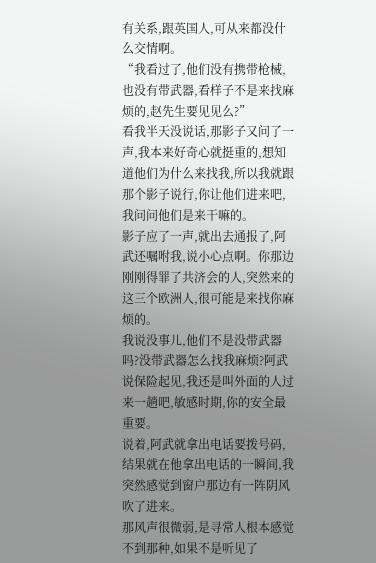有关系,跟英国人,可从来都没什么交情啊。
“我看过了,他们没有携带枪械,也没有带武器,看样子不是来找麻烦的,赵先生要见见么?”
看我半天没说话,那影子又问了一声,我本来好奇心就挺重的,想知道他们为什么来找我,所以我就跟那个影子说行,你让他们进来吧,我问问他们是来干嘛的。
影子应了一声,就出去通报了,阿武还嘱咐我,说小心点啊。你那边刚刚得罪了共济会的人,突然来的这三个欧洲人,很可能是来找你麻烦的。
我说没事儿,他们不是没带武器吗?没带武器怎么找我麻烦?阿武说保险起见,我还是叫外面的人过来一趟吧,敏感时期,你的安全最重要。
说着,阿武就拿出电话要拨号码,结果就在他拿出电话的一瞬间,我突然感觉到窗户那边有一阵阴风吹了进来。
那风声很微弱,是寻常人根本感觉不到那种,如果不是听见了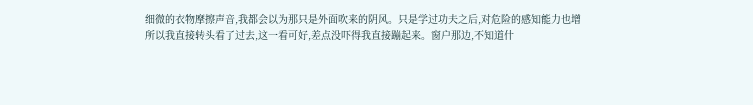细微的衣物摩擦声音,我都会以为那只是外面吹来的阴风。只是学过功夫之后,对危险的感知能力也增
所以我直接转头看了过去,这一看可好,差点没吓得我直接蹦起来。窗户那边,不知道什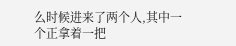么时候进来了两个人,其中一个正拿着一把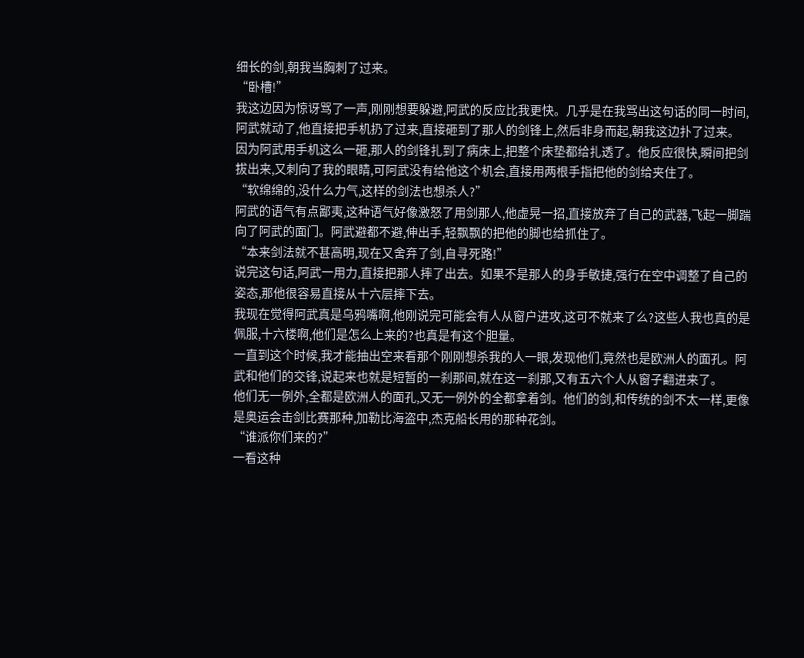细长的剑,朝我当胸刺了过来。
“卧槽!”
我这边因为惊讶骂了一声,刚刚想要躲避,阿武的反应比我更快。几乎是在我骂出这句话的同一时间,阿武就动了,他直接把手机扔了过来,直接砸到了那人的剑锋上,然后非身而起,朝我这边扑了过来。
因为阿武用手机这么一砸,那人的剑锋扎到了病床上,把整个床垫都给扎透了。他反应很快,瞬间把剑拔出来,又刺向了我的眼睛,可阿武没有给他这个机会,直接用两根手指把他的剑给夹住了。
“软绵绵的,没什么力气,这样的剑法也想杀人?”
阿武的语气有点鄙夷,这种语气好像激怒了用剑那人,他虚晃一招,直接放弃了自己的武器,飞起一脚踹向了阿武的面门。阿武避都不避,伸出手,轻飘飘的把他的脚也给抓住了。
“本来剑法就不甚高明,现在又舍弃了剑,自寻死路!”
说完这句话,阿武一用力,直接把那人摔了出去。如果不是那人的身手敏捷,强行在空中调整了自己的姿态,那他很容易直接从十六层摔下去。
我现在觉得阿武真是乌鸦嘴啊,他刚说完可能会有人从窗户进攻,这可不就来了么?这些人我也真的是佩服,十六楼啊,他们是怎么上来的?也真是有这个胆量。
一直到这个时候,我才能抽出空来看那个刚刚想杀我的人一眼,发现他们,竟然也是欧洲人的面孔。阿武和他们的交锋,说起来也就是短暂的一刹那间,就在这一刹那,又有五六个人从窗子翻进来了。
他们无一例外,全都是欧洲人的面孔,又无一例外的全都拿着剑。他们的剑,和传统的剑不太一样,更像是奥运会击剑比赛那种,加勒比海盗中,杰克船长用的那种花剑。
“谁派你们来的?”
一看这种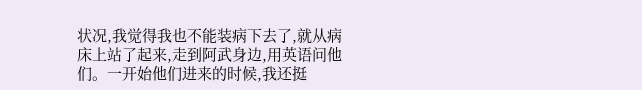状况,我觉得我也不能装病下去了,就从病床上站了起来,走到阿武身边,用英语问他们。一开始他们进来的时候,我还挺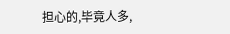担心的,毕竟人多,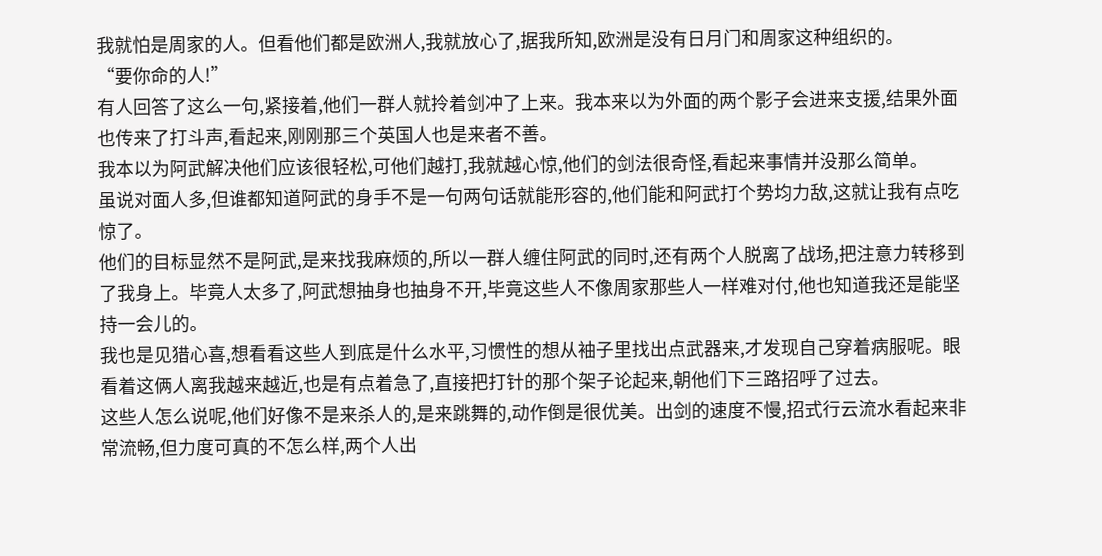我就怕是周家的人。但看他们都是欧洲人,我就放心了,据我所知,欧洲是没有日月门和周家这种组织的。
“要你命的人!”
有人回答了这么一句,紧接着,他们一群人就拎着剑冲了上来。我本来以为外面的两个影子会进来支援,结果外面也传来了打斗声,看起来,刚刚那三个英国人也是来者不善。
我本以为阿武解决他们应该很轻松,可他们越打,我就越心惊,他们的剑法很奇怪,看起来事情并没那么简单。
虽说对面人多,但谁都知道阿武的身手不是一句两句话就能形容的,他们能和阿武打个势均力敌,这就让我有点吃惊了。
他们的目标显然不是阿武,是来找我麻烦的,所以一群人缠住阿武的同时,还有两个人脱离了战场,把注意力转移到了我身上。毕竟人太多了,阿武想抽身也抽身不开,毕竟这些人不像周家那些人一样难对付,他也知道我还是能坚持一会儿的。
我也是见猎心喜,想看看这些人到底是什么水平,习惯性的想从袖子里找出点武器来,才发现自己穿着病服呢。眼看着这俩人离我越来越近,也是有点着急了,直接把打针的那个架子论起来,朝他们下三路招呼了过去。
这些人怎么说呢,他们好像不是来杀人的,是来跳舞的,动作倒是很优美。出剑的速度不慢,招式行云流水看起来非常流畅,但力度可真的不怎么样,两个人出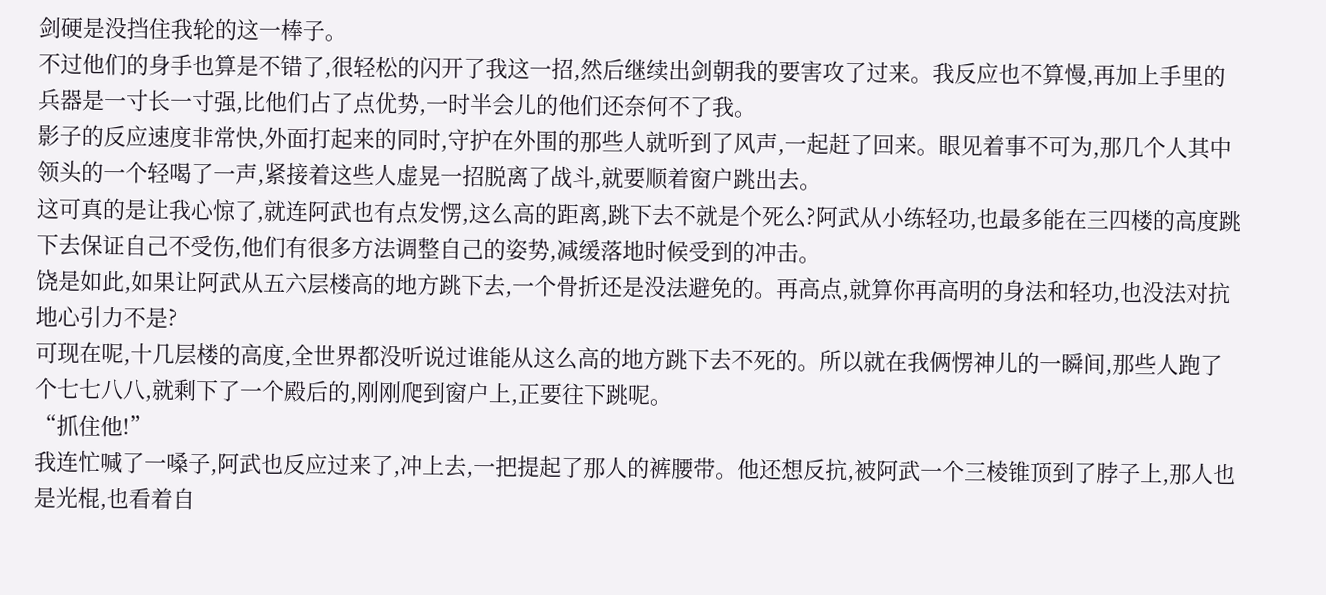剑硬是没挡住我轮的这一棒子。
不过他们的身手也算是不错了,很轻松的闪开了我这一招,然后继续出剑朝我的要害攻了过来。我反应也不算慢,再加上手里的兵器是一寸长一寸强,比他们占了点优势,一时半会儿的他们还奈何不了我。
影子的反应速度非常快,外面打起来的同时,守护在外围的那些人就听到了风声,一起赶了回来。眼见着事不可为,那几个人其中领头的一个轻喝了一声,紧接着这些人虚晃一招脱离了战斗,就要顺着窗户跳出去。
这可真的是让我心惊了,就连阿武也有点发愣,这么高的距离,跳下去不就是个死么?阿武从小练轻功,也最多能在三四楼的高度跳下去保证自己不受伤,他们有很多方法调整自己的姿势,减缓落地时候受到的冲击。
饶是如此,如果让阿武从五六层楼高的地方跳下去,一个骨折还是没法避免的。再高点,就算你再高明的身法和轻功,也没法对抗地心引力不是?
可现在呢,十几层楼的高度,全世界都没听说过谁能从这么高的地方跳下去不死的。所以就在我俩愣神儿的一瞬间,那些人跑了个七七八八,就剩下了一个殿后的,刚刚爬到窗户上,正要往下跳呢。
“抓住他!”
我连忙喊了一嗓子,阿武也反应过来了,冲上去,一把提起了那人的裤腰带。他还想反抗,被阿武一个三棱锥顶到了脖子上,那人也是光棍,也看着自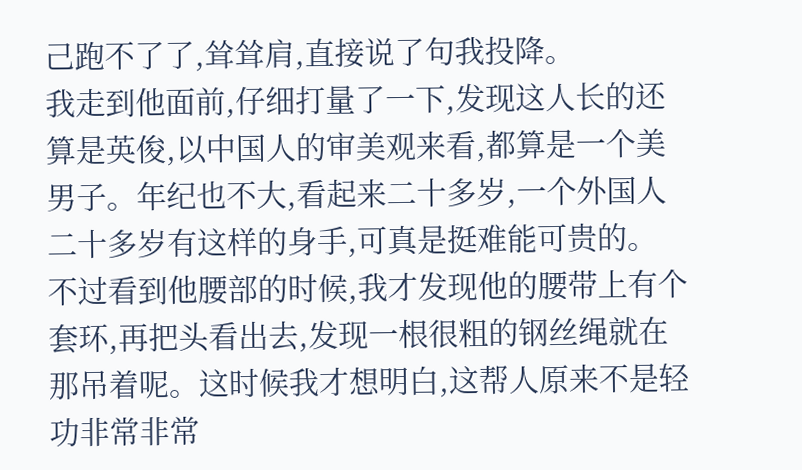己跑不了了,耸耸肩,直接说了句我投降。
我走到他面前,仔细打量了一下,发现这人长的还算是英俊,以中国人的审美观来看,都算是一个美男子。年纪也不大,看起来二十多岁,一个外国人二十多岁有这样的身手,可真是挺难能可贵的。
不过看到他腰部的时候,我才发现他的腰带上有个套环,再把头看出去,发现一根很粗的钢丝绳就在那吊着呢。这时候我才想明白,这帮人原来不是轻功非常非常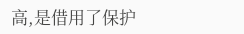高,是借用了保护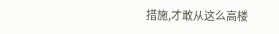措施,才敢从这么高楼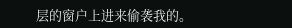层的窗户上进来偷袭我的。